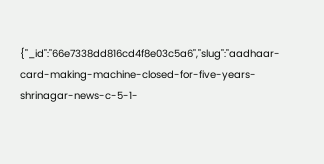{"_id":"66e7338dd816cd4f8e03c5a6","slug":"aadhaar-card-making-machine-closed-for-five-years-shrinagar-news-c-5-1-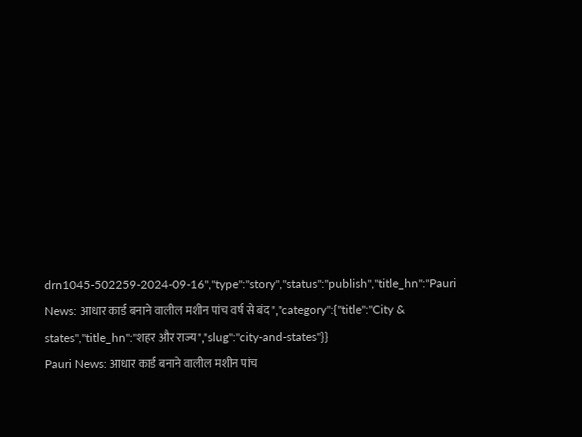drn1045-502259-2024-09-16","type":"story","status":"publish","title_hn":"Pauri News: आधार कार्ड बनाने वालील मशीन पांच वर्ष से बंद","category":{"title":"City & states","title_hn":"शहर और राज्य","slug":"city-and-states"}}
Pauri News: आधार कार्ड बनाने वालील मशीन पांच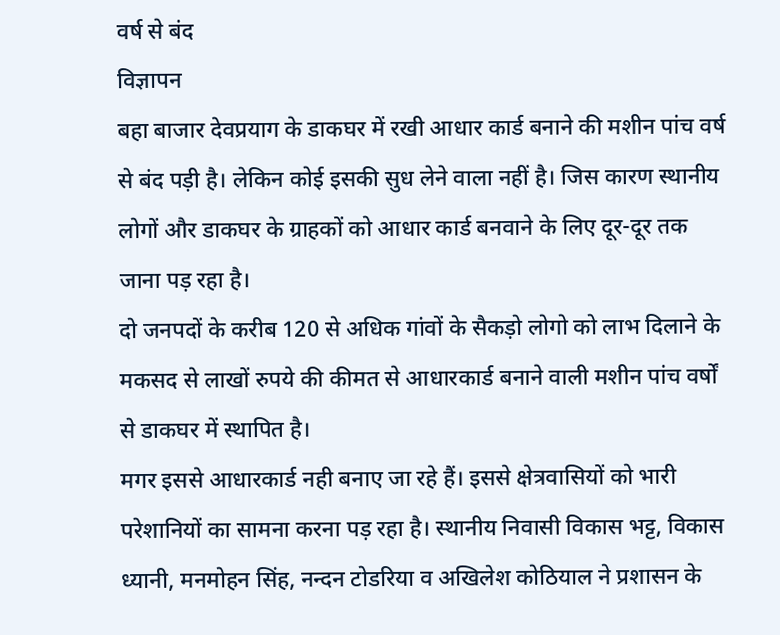वर्ष से बंद
विज्ञापन
बहा बाजार देवप्रयाग के डाकघर में रखी आधार कार्ड बनाने की मशीन पांच वर्ष से बंद पड़ी है। लेकिन कोई इसकी सुध लेने वाला नहीं है। जिस कारण स्थानीय लोगों और डाकघर के ग्राहकों को आधार कार्ड बनवाने के लिए दूर-दूर तक जाना पड़ रहा है।
दो जनपदों के करीब 120 से अधिक गांवों के सैकड़ो लोगो को लाभ दिलाने के मकसद से लाखों रुपये की कीमत से आधारकार्ड बनाने वाली मशीन पांच वर्षों से डाकघर में स्थापित है।
मगर इससे आधारकार्ड नही बनाए जा रहे हैं। इससे क्षेत्रवासियों को भारी परेशानियों का सामना करना पड़ रहा है। स्थानीय निवासी विकास भट्ट, विकास ध्यानी, मनमोहन सिंह, नन्दन टोडरिया व अखिलेश कोठियाल ने प्रशासन के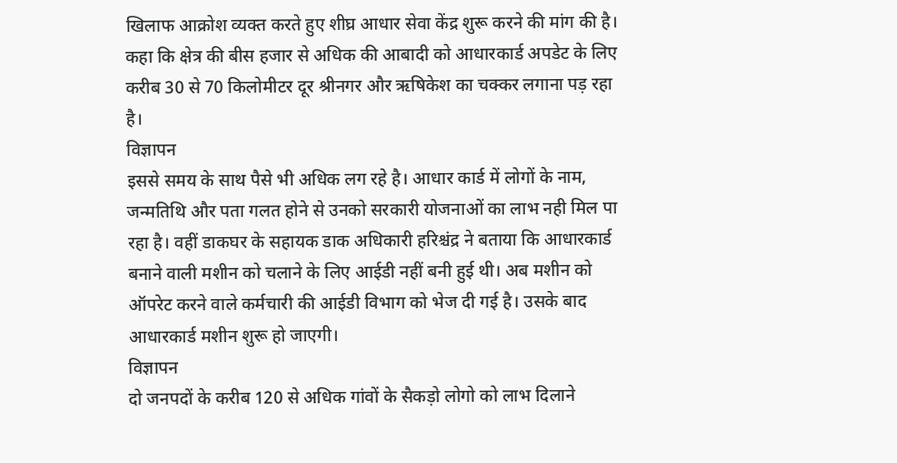खिलाफ आक्रोश व्यक्त करते हुए शीघ्र आधार सेवा केंद्र शुरू करने की मांग की है। कहा कि क्षेत्र की बीस हजार से अधिक की आबादी को आधारकार्ड अपडेट के लिए करीब 30 से 70 किलोमीटर दूर श्रीनगर और ऋषिकेश का चक्कर लगाना पड़ रहा है।
विज्ञापन
इससे समय के साथ पैसे भी अधिक लग रहे है। आधार कार्ड में लोगों के नाम, जन्मतिथि और पता गलत होने से उनको सरकारी योजनाओं का लाभ नही मिल पा रहा है। वहीं डाकघर के सहायक डाक अधिकारी हरिश्चंद्र ने बताया कि आधारकार्ड बनाने वाली मशीन को चलाने के लिए आईडी नहीं बनी हुई थी। अब मशीन को ऑपरेट करने वाले कर्मचारी की आईडी विभाग को भेज दी गई है। उसके बाद आधारकार्ड मशीन शुरू हो जाएगी।
विज्ञापन
दो जनपदों के करीब 120 से अधिक गांवों के सैकड़ो लोगो को लाभ दिलाने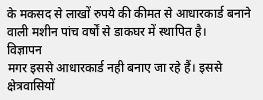के मकसद से लाखों रुपये की कीमत से आधारकार्ड बनाने वाली मशीन पांच वर्षों से डाकघर में स्थापित है।
विज्ञापन
मगर इससे आधारकार्ड नही बनाए जा रहे हैं। इससे क्षेत्रवासियों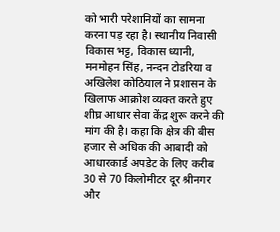को भारी परेशानियों का सामना करना पड़ रहा है। स्थानीय निवासी विकास भट्ट, विकास ध्यानी, मनमोहन सिंह, नन्दन टोडरिया व अखिलेश कोठियाल ने प्रशासन के खिलाफ आक्रोश व्यक्त करते हुए शीघ्र आधार सेवा केंद्र शुरू करने की मांग की है। कहा कि क्षेत्र की बीस हजार से अधिक की आबादी को आधारकार्ड अपडेट के लिए करीब 30 से 70 किलोमीटर दूर श्रीनगर और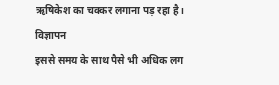ऋषिकेश का चक्कर लगाना पड़ रहा है।
विज्ञापन
इससे समय के साथ पैसे भी अधिक लग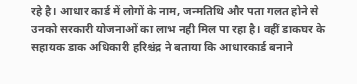रहे है। आधार कार्ड में लोगों के नाम, जन्मतिथि और पता गलत होने से उनको सरकारी योजनाओं का लाभ नही मिल पा रहा है। वहीं डाकघर के सहायक डाक अधिकारी हरिश्चंद्र ने बताया कि आधारकार्ड बनाने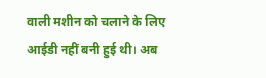वाली मशीन को चलाने के लिए आईडी नहीं बनी हुई थी। अब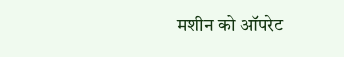मशीन को ऑपरेट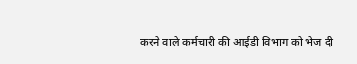करने वाले कर्मचारी की आईडी विभाग को भेज दी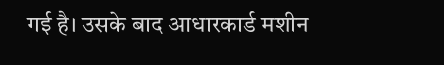गई है। उसके बाद आधारकार्ड मशीन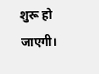शुरू हो जाएगी।